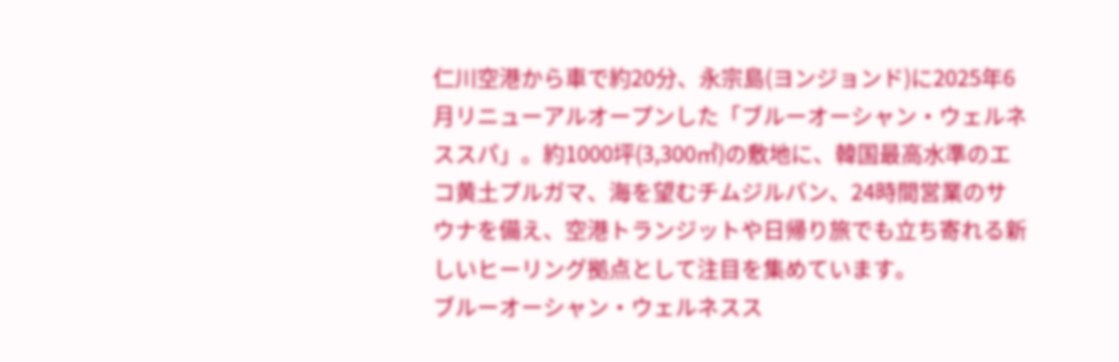仁川空港から車で約20分、永宗島(ヨンジョンド)に2025年6月リニューアルオープンした「ブルーオーシャン・ウェルネススパ」。約1000坪(3,300㎡)の敷地に、韓国最高水準のエコ黄土プルガマ、海を望むチムジルバン、24時間営業のサウナを備え、空港トランジットや日帰り旅でも立ち寄れる新しいヒーリング拠点として注目を集めています。
ブルーオーシャン・ウェルネスス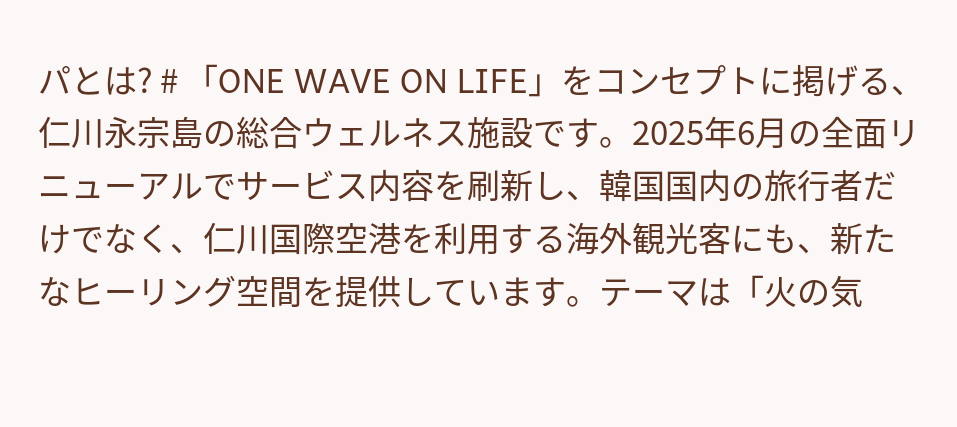パとは? # 「ONE WAVE ON LIFE」をコンセプトに掲げる、仁川永宗島の総合ウェルネス施設です。2025年6月の全面リニューアルでサービス内容を刷新し、韓国国内の旅行者だけでなく、仁川国際空港を利用する海外観光客にも、新たなヒーリング空間を提供しています。テーマは「火の気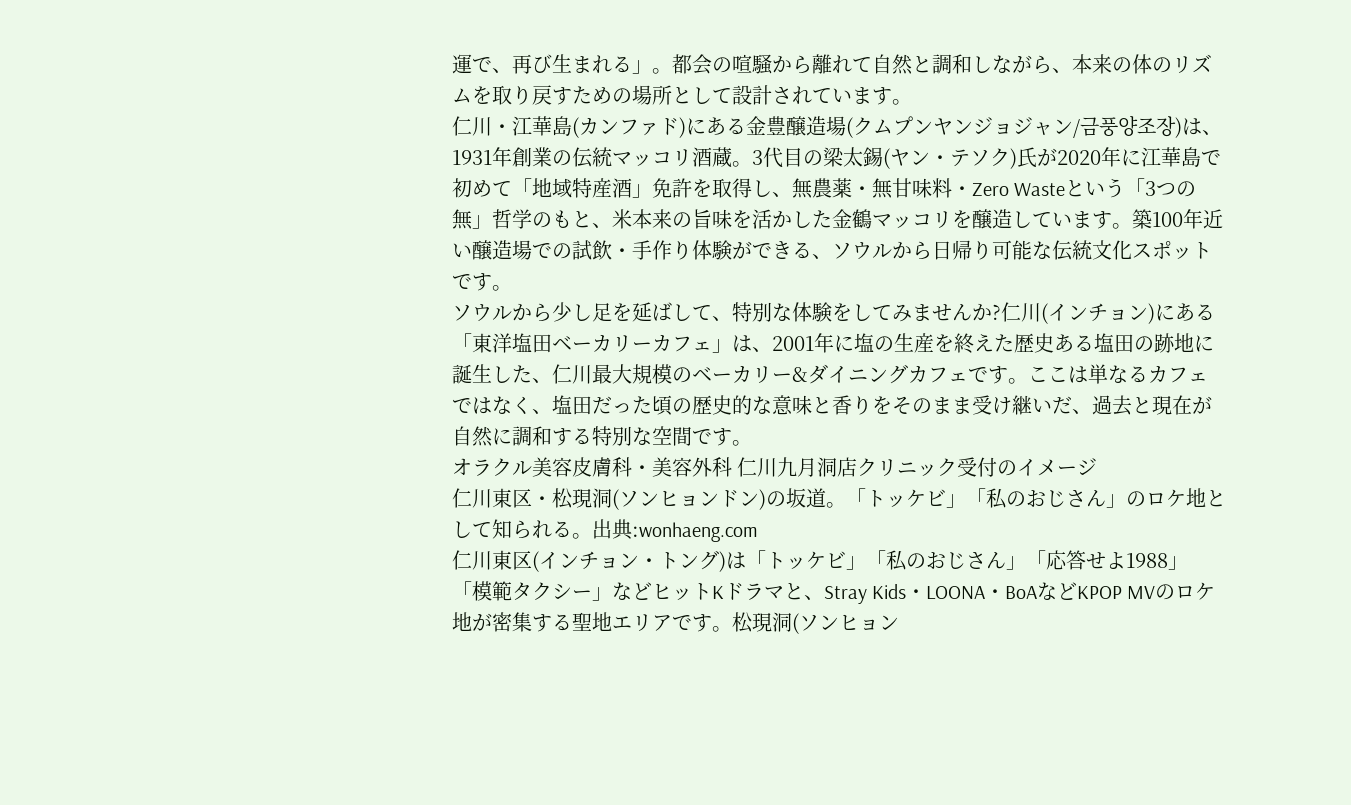運で、再び生まれる」。都会の喧騒から離れて自然と調和しながら、本来の体のリズムを取り戻すための場所として設計されています。
仁川・江華島(カンファド)にある金豊醸造場(クムプンヤンジョジャン/금풍양조장)は、1931年創業の伝統マッコリ酒蔵。3代目の梁太錫(ヤン・テソク)氏が2020年に江華島で初めて「地域特産酒」免許を取得し、無農薬・無甘味料・Zero Wasteという「3つの無」哲学のもと、米本来の旨味を活かした金鶴マッコリを醸造しています。築100年近い醸造場での試飲・手作り体験ができる、ソウルから日帰り可能な伝統文化スポットです。
ソウルから少し足を延ばして、特別な体験をしてみませんか?仁川(インチョン)にある「東洋塩田ベーカリーカフェ」は、2001年に塩の生産を終えた歴史ある塩田の跡地に誕生した、仁川最大規模のベーカリー&ダイニングカフェです。ここは単なるカフェではなく、塩田だった頃の歴史的な意味と香りをそのまま受け継いだ、過去と現在が自然に調和する特別な空間です。
オラクル美容皮膚科・美容外科 仁川九月洞店クリニック受付のイメージ
仁川東区・松現洞(ソンヒョンドン)の坂道。「トッケビ」「私のおじさん」のロケ地として知られる。出典:wonhaeng.com
仁川東区(インチョン・トング)は「トッケビ」「私のおじさん」「応答せよ1988」「模範タクシー」などヒットKドラマと、Stray Kids・LOONA・BoAなどKPOP MVのロケ地が密集する聖地エリアです。松現洞(ソンヒョン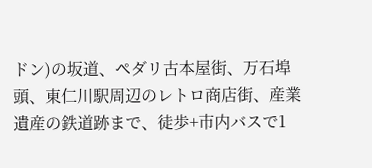ドン)の坂道、ペダリ古本屋街、万石埠頭、東仁川駅周辺のレトロ商店街、産業遺産の鉄道跡まで、徒歩+市内バスで1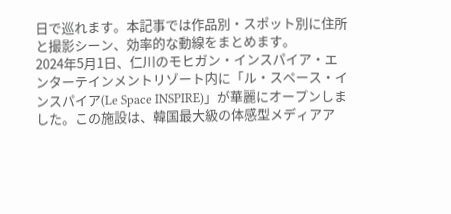日で巡れます。本記事では作品別・スポット別に住所と撮影シーン、効率的な動線をまとめます。
2024年5月1日、仁川のモヒガン・インスパイア・エンターテインメントリゾート内に「ル・スペース・インスパイア(Le Space INSPIRE)」が華麗にオープンしました。この施設は、韓国最大級の体感型メディアア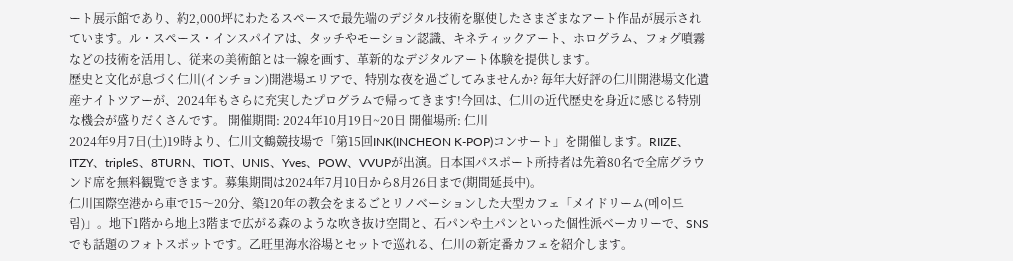ート展示館であり、約2,000坪にわたるスペースで最先端のデジタル技術を駆使したさまざまなアート作品が展示されています。ル・スペース・インスパイアは、タッチやモーション認識、キネティックアート、ホログラム、フォグ噴霧などの技術を活用し、従来の美術館とは一線を画す、革新的なデジタルアート体験を提供します。
歴史と文化が息づく仁川(インチョン)開港場エリアで、特別な夜を過ごしてみませんか? 毎年大好評の仁川開港場文化遺産ナイトツアーが、2024年もさらに充実したプログラムで帰ってきます!今回は、仁川の近代歴史を身近に感じる特別な機会が盛りだくさんです。 開催期間: 2024年10月19日~20日 開催場所: 仁川
2024年9月7日(土)19時より、仁川文鶴競技場で「第15回INK(INCHEON K-POP)コンサート」を開催します。RIIZE、ITZY、tripleS、8TURN、TIOT、UNIS、Yves、POW、VVUPが出演。日本国パスポート所持者は先着80名で全席グラウンド席を無料観覧できます。募集期間は2024年7月10日から8月26日まで(期間延長中)。
仁川国際空港から車で15〜20分、築120年の教会をまるごとリノベーションした大型カフェ「メイドリーム(메이드림)」。地下1階から地上3階まで広がる森のような吹き抜け空間と、石パンや土パンといった個性派ベーカリーで、SNSでも話題のフォトスポットです。乙旺里海水浴場とセットで巡れる、仁川の新定番カフェを紹介します。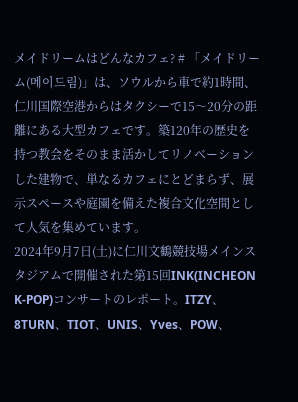メイドリームはどんなカフェ? # 「メイドリーム(메이드림)」は、ソウルから車で約1時間、仁川国際空港からはタクシーで15〜20分の距離にある大型カフェです。築120年の歴史を持つ教会をそのまま活かしてリノベーションした建物で、単なるカフェにとどまらず、展示スペースや庭園を備えた複合文化空間として人気を集めています。
2024年9月7日(土)に仁川文鶴競技場メインスタジアムで開催された第15回INK(INCHEON K-POP)コンサートのレポート。ITZY、8TURN、TIOT、UNIS、Yves、POW、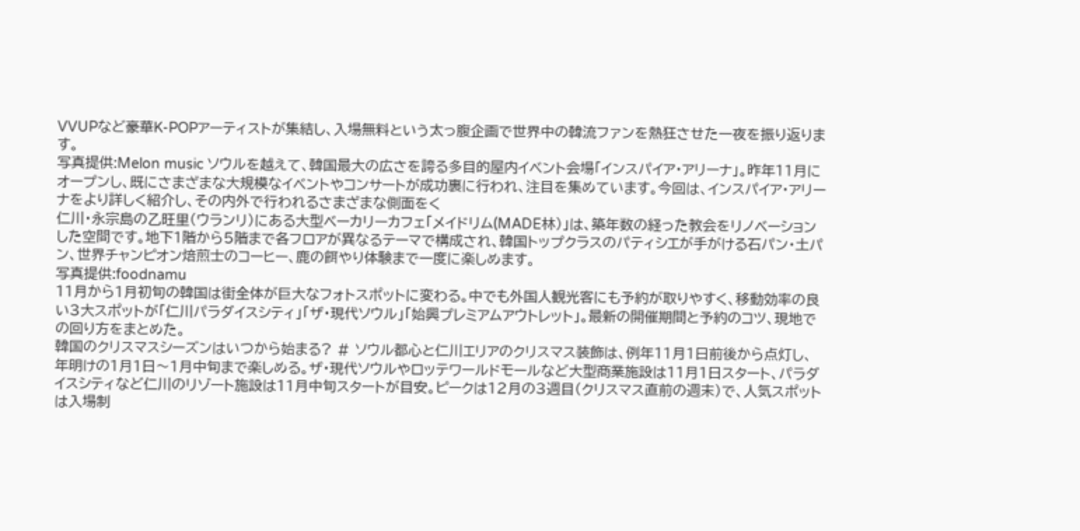VVUPなど豪華K-POPアーティストが集結し、入場無料という太っ腹企画で世界中の韓流ファンを熱狂させた一夜を振り返ります。
写真提供:Melon music ソウルを越えて、韓国最大の広さを誇る多目的屋内イベント会場「インスパイア・アリーナ」。昨年11月にオープンし、既にさまざまな大規模なイベントやコンサートが成功裏に行われ、注目を集めています。今回は、インスパイア・アリーナをより詳しく紹介し、その内外で行われるさまざまな側面をく
仁川・永宗島の乙旺里(ウランリ)にある大型ベーカリーカフェ「メイドリム(MADE林)」は、築年数の経った教会をリノベーションした空間です。地下1階から5階まで各フロアが異なるテーマで構成され、韓国トップクラスのパティシエが手がける石パン・土パン、世界チャンピオン焙煎士のコーヒー、鹿の餌やり体験まで一度に楽しめます。
写真提供:foodnamu
11月から1月初旬の韓国は街全体が巨大なフォトスポットに変わる。中でも外国人観光客にも予約が取りやすく、移動効率の良い3大スポットが「仁川パラダイスシティ」「ザ・現代ソウル」「始興プレミアムアウトレット」。最新の開催期間と予約のコツ、現地での回り方をまとめた。
韓国のクリスマスシーズンはいつから始まる? # ソウル都心と仁川エリアのクリスマス装飾は、例年11月1日前後から点灯し、年明けの1月1日〜1月中旬まで楽しめる。ザ・現代ソウルやロッテワールドモールなど大型商業施設は11月1日スタート、パラダイスシティなど仁川のリゾート施設は11月中旬スタートが目安。ピークは12月の3週目(クリスマス直前の週末)で、人気スポットは入場制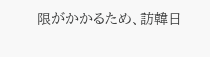限がかかるため、訪韓日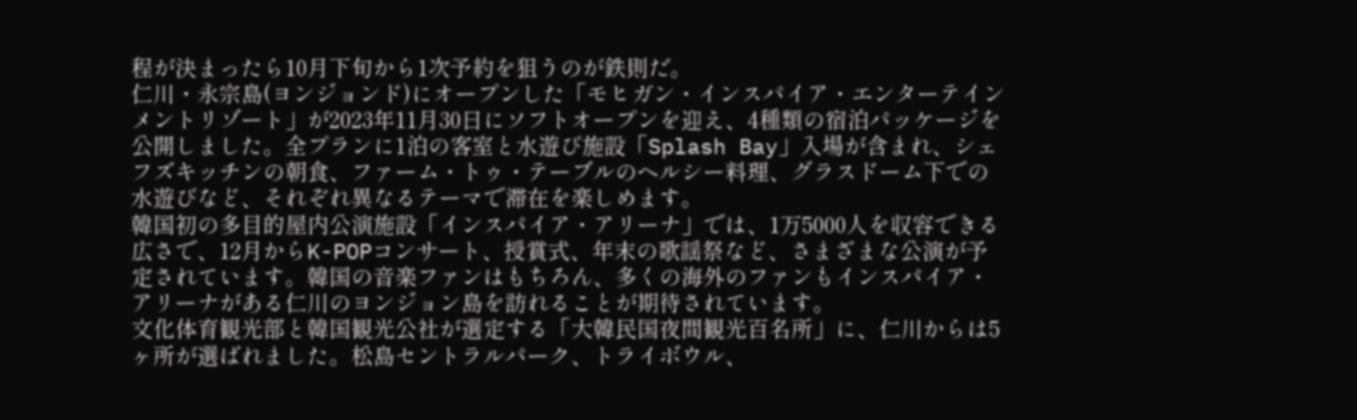程が決まったら10月下旬から1次予約を狙うのが鉄則だ。
仁川・永宗島(ヨンジョンド)にオープンした「モヒガン・インスパイア・エンターテインメントリゾート」が2023年11月30日にソフトオープンを迎え、4種類の宿泊パッケージを公開しました。全プランに1泊の客室と水遊び施設「Splash Bay」入場が含まれ、シェフズキッチンの朝食、ファーム・トゥ・テーブルのヘルシー料理、グラスドーム下での水遊びなど、それぞれ異なるテーマで滞在を楽しめます。
韓国初の多目的屋内公演施設「インスパイア・アリーナ」では、1万5000人を収容できる広さで、12月からK-POPコンサート、授賞式、年末の歌謡祭など、さまざまな公演が予定されています。韓国の音楽ファンはもちろん、多くの海外のファンもインスパイア・アリーナがある仁川のヨンジョン島を訪れることが期待されています。
文化体育観光部と韓国観光公社が選定する「大韓民国夜間観光百名所」に、仁川からは5ヶ所が選ばれました。松島セントラルパーク、トライボウル、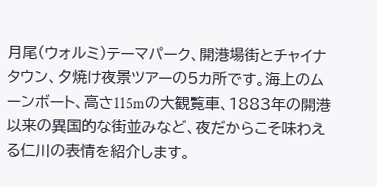月尾(ウォルミ)テーマパーク、開港場街とチャイナタウン、夕焼け夜景ツアーの5カ所です。海上のムーンボート、高さ115mの大観覧車、1883年の開港以来の異国的な街並みなど、夜だからこそ味わえる仁川の表情を紹介します。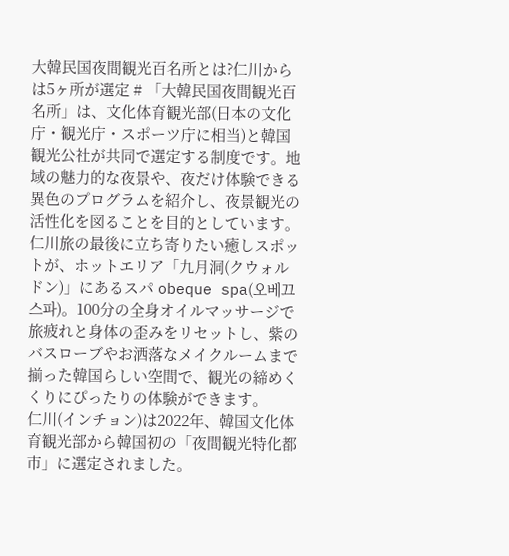大韓民国夜間観光百名所とは?仁川からは5ヶ所が選定 # 「大韓民国夜間観光百名所」は、文化体育観光部(日本の文化庁・観光庁・スポーツ庁に相当)と韓国観光公社が共同で選定する制度です。地域の魅力的な夜景や、夜だけ体験できる異色のプログラムを紹介し、夜景観光の活性化を図ることを目的としています。
仁川旅の最後に立ち寄りたい癒しスポットが、ホットエリア「九月洞(クウォルドン)」にあるスパ obeque spa(오베끄스파)。100分の全身オイルマッサージで旅疲れと身体の歪みをリセットし、紫のバスローブやお洒落なメイクルームまで揃った韓国らしい空間で、観光の締めくくりにぴったりの体験ができます。
仁川(インチョン)は2022年、韓国文化体育観光部から韓国初の「夜間観光特化都市」に選定されました。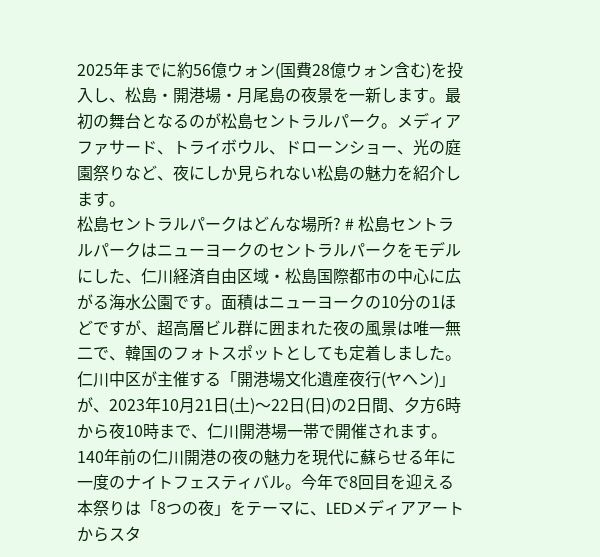2025年までに約56億ウォン(国費28億ウォン含む)を投入し、松島・開港場・月尾島の夜景を一新します。最初の舞台となるのが松島セントラルパーク。メディアファサード、トライボウル、ドローンショー、光の庭園祭りなど、夜にしか見られない松島の魅力を紹介します。
松島セントラルパークはどんな場所? # 松島セントラルパークはニューヨークのセントラルパークをモデルにした、仁川経済自由区域・松島国際都市の中心に広がる海水公園です。面積はニューヨークの10分の1ほどですが、超高層ビル群に囲まれた夜の風景は唯一無二で、韓国のフォトスポットとしても定着しました。
仁川中区が主催する「開港場文化遺産夜行(ヤヘン)」が、2023年10月21日(土)〜22日(日)の2日間、夕方6時から夜10時まで、仁川開港場一帯で開催されます。140年前の仁川開港の夜の魅力を現代に蘇らせる年に一度のナイトフェスティバル。今年で8回目を迎える本祭りは「8つの夜」をテーマに、LEDメディアアートからスタ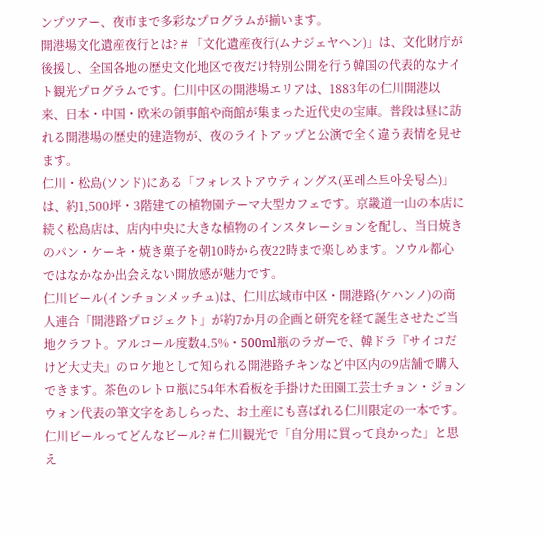ンプツアー、夜市まで多彩なプログラムが揃います。
開港場文化遺産夜行とは? # 「文化遺産夜行(ムナジェヤヘン)」は、文化財庁が後援し、全国各地の歴史文化地区で夜だけ特別公開を行う韓国の代表的なナイト観光プログラムです。仁川中区の開港場エリアは、1883年の仁川開港以来、日本・中国・欧米の領事館や商館が集まった近代史の宝庫。普段は昼に訪れる開港場の歴史的建造物が、夜のライトアップと公演で全く違う表情を見せます。
仁川・松島(ソンド)にある「フォレストアウティングス(포레스트아웃팅스)」は、約1,500坪・3階建ての植物園テーマ大型カフェです。京畿道一山の本店に続く松島店は、店内中央に大きな植物のインスタレーションを配し、当日焼きのパン・ケーキ・焼き菓子を朝10時から夜22時まで楽しめます。ソウル都心ではなかなか出会えない開放感が魅力です。
仁川ビール(インチョンメッチュ)は、仁川広域市中区・開港路(ケハンノ)の商人連合「開港路プロジェクト」が約7か月の企画と研究を経て誕生させたご当地クラフト。アルコール度数4.5%・500ml瓶のラガーで、韓ドラ『サイコだけど大丈夫』のロケ地として知られる開港路チキンなど中区内の9店舗で購入できます。茶色のレトロ瓶に54年木看板を手掛けた田園工芸士チョン・ジョンウォン代表の筆文字をあしらった、お土産にも喜ばれる仁川限定の一本です。
仁川ビールってどんなビール? # 仁川観光で「自分用に買って良かった」と思え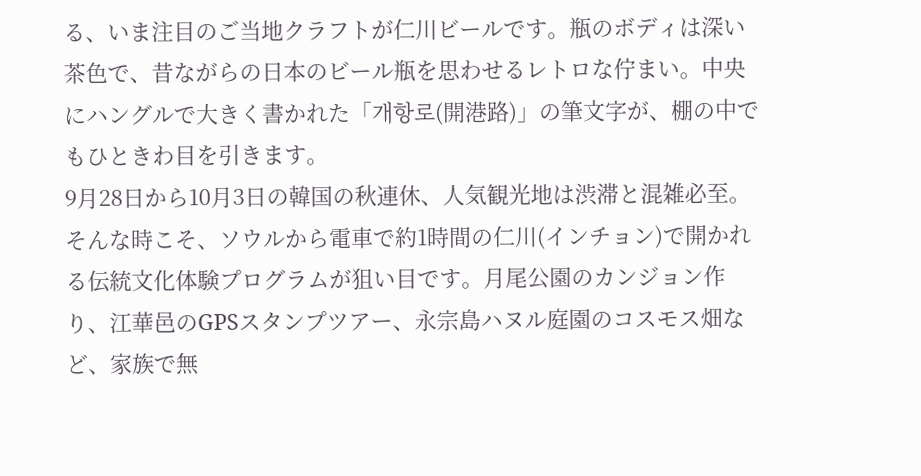る、いま注目のご当地クラフトが仁川ビールです。瓶のボディは深い茶色で、昔ながらの日本のビール瓶を思わせるレトロな佇まい。中央にハングルで大きく書かれた「개항로(開港路)」の筆文字が、棚の中でもひときわ目を引きます。
9月28日から10月3日の韓国の秋連休、人気観光地は渋滞と混雑必至。そんな時こそ、ソウルから電車で約1時間の仁川(インチョン)で開かれる伝統文化体験プログラムが狙い目です。月尾公園のカンジョン作り、江華邑のGPSスタンプツアー、永宗島ハヌル庭園のコスモス畑など、家族で無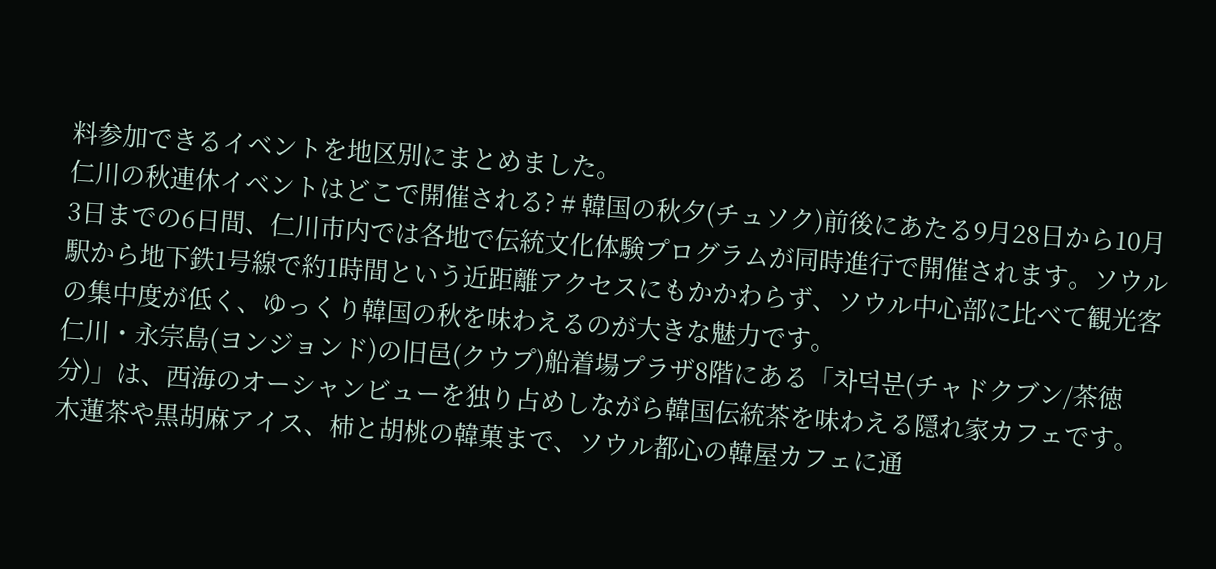料参加できるイベントを地区別にまとめました。
仁川の秋連休イベントはどこで開催される? # 韓国の秋夕(チュソク)前後にあたる9月28日から10月3日までの6日間、仁川市内では各地で伝統文化体験プログラムが同時進行で開催されます。ソウル駅から地下鉄1号線で約1時間という近距離アクセスにもかかわらず、ソウル中心部に比べて観光客の集中度が低く、ゆっくり韓国の秋を味わえるのが大きな魅力です。
仁川・永宗島(ヨンジョンド)の旧邑(クウプ)船着場プラザ8階にある「차덕분(チャドクブン/茶徳分)」は、西海のオーシャンビューを独り占めしながら韓国伝統茶を味わえる隠れ家カフェです。木蓮茶や黒胡麻アイス、柿と胡桃の韓菓まで、ソウル都心の韓屋カフェに通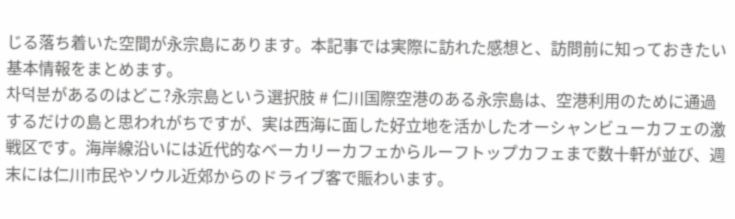じる落ち着いた空間が永宗島にあります。本記事では実際に訪れた感想と、訪問前に知っておきたい基本情報をまとめます。
차덕분があるのはどこ?永宗島という選択肢 # 仁川国際空港のある永宗島は、空港利用のために通過するだけの島と思われがちですが、実は西海に面した好立地を活かしたオーシャンビューカフェの激戦区です。海岸線沿いには近代的なベーカリーカフェからルーフトップカフェまで数十軒が並び、週末には仁川市民やソウル近郊からのドライブ客で賑わいます。